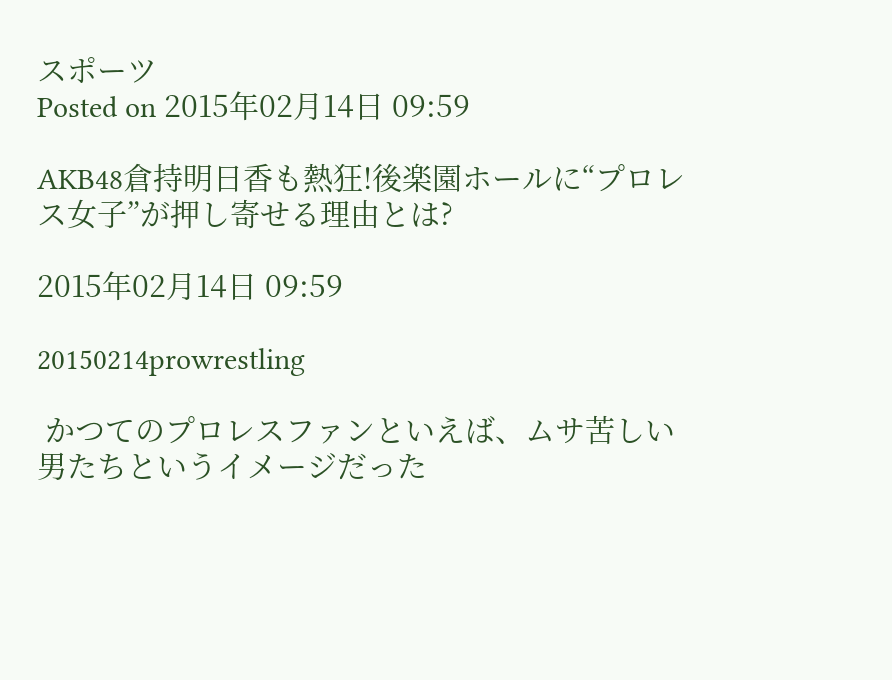スポーツ
Posted on 2015年02月14日 09:59

AKB48倉持明日香も熱狂!後楽園ホールに“プロレス女子”が押し寄せる理由とは?

2015年02月14日 09:59

20150214prowrestling

 かつてのプロレスファンといえば、ムサ苦しい男たちというイメージだった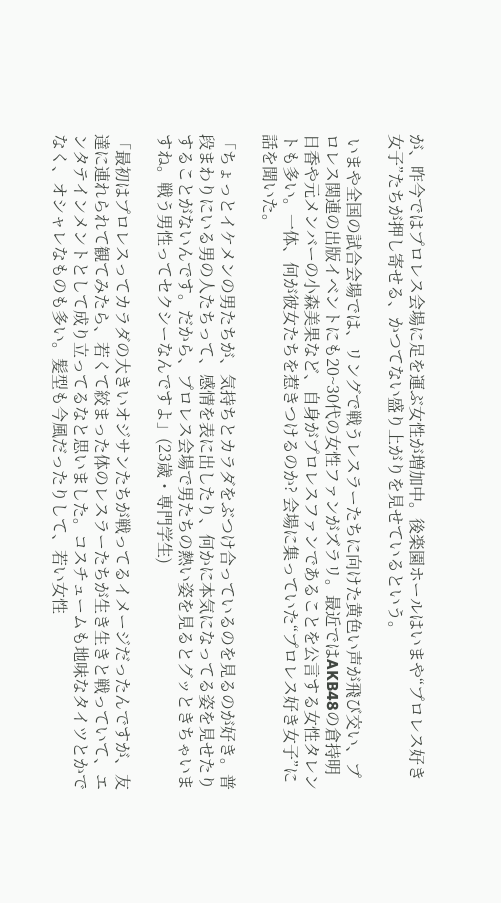が、昨今ではプロレス会場に足を運ぶ女性が増加中。後楽園ホールはいまや“プロレス好き女子”たちが押し寄せる、かつてない盛り上がりを見せているという。

 いまや全国の試合会場では、リングで戦うレスラーたちに向けた黄色い声が飛び交い、プロレス関連の出版イベントにも20~30代の女性ファンがズラリ。最近ではAKB48の倉持明日香や元メンバーの小森美果など、自身がプロレスファンであることを公言する女性タレントも多い。一体、何が彼女たちを惹きつけるのか? 会場に集っていた“プロレス好き女子”に話を聞いた。

「ちょっとイケメンの男たちが、気持ちとカラダをぶつけ合っているのを見るのが好き。普段まわりにいる男の人たちって、感情を表に出したり、何かに本気になってる姿を見せたりすることがないんです。だから、プロレス会場で男たちの熱い姿を見るとグッときちゃいますね。戦う男性ってセクシーなんですよ」(23歳・専門学生)

「最初はプロレスってカラダの大きいオジサンたちが戦ってるイメージだったんですが、友達に連れられて観てみたら、若くて絞まった体のレスラーたちが生き生きと戦っていて、エンタテインメントとして成り立ってるなと思いました。コスチュームも地味なタイツとかでなく、オシャレなものも多い。髪型も今風だったりして、若い女性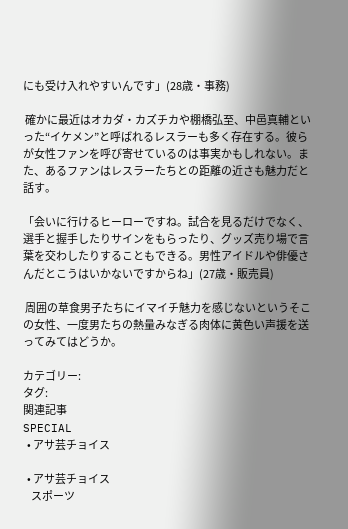にも受け入れやすいんです」(28歳・事務)

 確かに最近はオカダ・カズチカや棚橋弘至、中邑真輔といった“イケメン”と呼ばれるレスラーも多く存在する。彼らが女性ファンを呼び寄せているのは事実かもしれない。また、あるファンはレスラーたちとの距離の近さも魅力だと話す。

「会いに行けるヒーローですね。試合を見るだけでなく、選手と握手したりサインをもらったり、グッズ売り場で言葉を交わしたりすることもできる。男性アイドルや俳優さんだとこうはいかないですからね」(27歳・販売員)

 周囲の草食男子たちにイマイチ魅力を感じないというそこの女性、一度男たちの熱量みなぎる肉体に黄色い声援を送ってみてはどうか。

カテゴリー:
タグ:
関連記事
SPECIAL
  • アサ芸チョイス

  • アサ芸チョイス
    スポーツ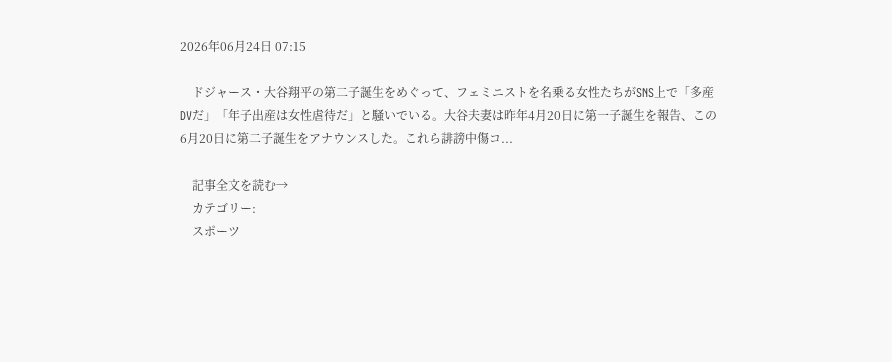2026年06月24日 07:15

    ドジャース・大谷翔平の第二子誕生をめぐって、フェミニストを名乗る女性たちがSNS上で「多産DVだ」「年子出産は女性虐待だ」と騒いでいる。大谷夫妻は昨年4月20日に第一子誕生を報告、この6月20日に第二子誕生をアナウンスした。これら誹謗中傷コ...

    記事全文を読む→
    カテゴリー:
    スポーツ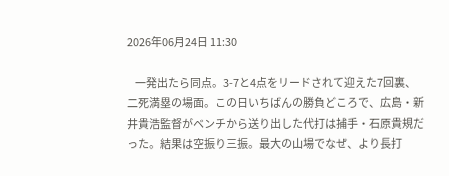2026年06月24日 11:30

    一発出たら同点。3-7と4点をリードされて迎えた7回裏、二死満塁の場面。この日いちばんの勝負どころで、広島・新井貴浩監督がベンチから送り出した代打は捕手・石原貴規だった。結果は空振り三振。最大の山場でなぜ、より長打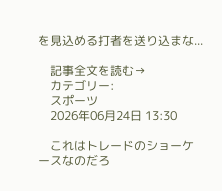を見込める打者を送り込まな...

    記事全文を読む→
    カテゴリー:
    スポーツ
    2026年06月24日 13:30

    これはトレードのショーケースなのだろ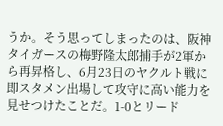うか。そう思ってしまったのは、阪神タイガースの梅野隆太郎捕手が2軍から再昇格し、6月23日のヤクルト戦に即スタメン出場して攻守に高い能力を見せつけたことだ。1-0とリード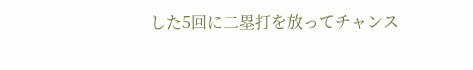した5回に二塁打を放ってチャンス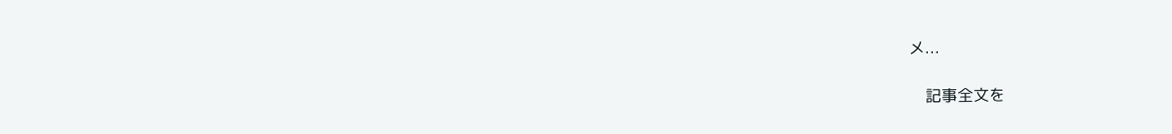メ...

    記事全文を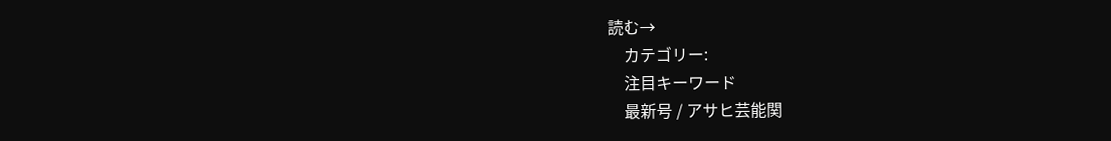読む→
    カテゴリー:
    注目キーワード
    最新号 / アサヒ芸能関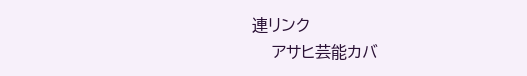連リンク
    アサヒ芸能カバ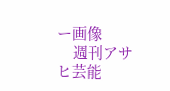ー画像
    週刊アサヒ芸能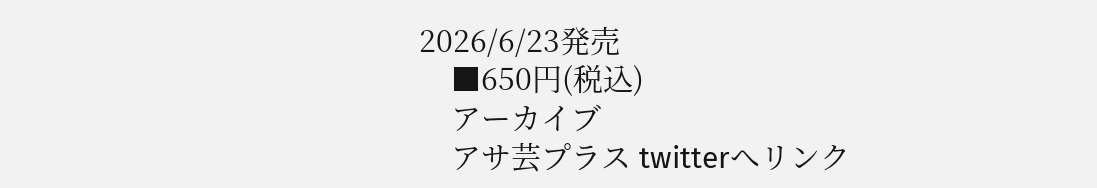2026/6/23発売
    ■650円(税込)
    アーカイブ
    アサ芸プラス twitterへリンク